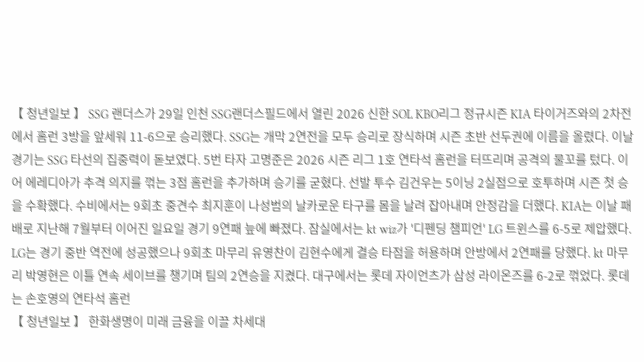【 청년일보 】 SSG 랜더스가 29일 인천 SSG랜더스필드에서 열린 2026 신한 SOL KBO리그 정규시즌 KIA 타이거즈와의 2차전에서 홈런 3방을 앞세워 11-6으로 승리했다. SSG는 개막 2연전을 모두 승리로 장식하며 시즌 초반 선두권에 이름을 올렸다. 이날 경기는 SSG 타선의 집중력이 돋보였다. 5번 타자 고명준은 2026 시즌 리그 1호 연타석 홈런을 터뜨리며 공격의 물꼬를 텄다. 이어 에레디아가 추격 의지를 꺾는 3점 홈런을 추가하며 승기를 굳혔다. 선발 투수 김건우는 5이닝 2실점으로 호투하며 시즌 첫 승을 수확했다. 수비에서는 9회초 중견수 최지훈이 나성범의 날카로운 타구를 몸을 날려 잡아내며 안정감을 더했다. KIA는 이날 패배로 지난해 7월부터 이어진 일요일 경기 9연패 늪에 빠졌다. 잠실에서는 kt wiz가 '디펜딩 챔피언' LG 트윈스를 6-5로 제압했다. LG는 경기 중반 역전에 성공했으나 9회초 마무리 유영찬이 김현수에게 결승 타점을 허용하며 안방에서 2연패를 당했다. kt 마무리 박영현은 이틀 연속 세이브를 챙기며 팀의 2연승을 지켰다. 대구에서는 롯데 자이언츠가 삼성 라이온즈를 6-2로 꺾었다. 롯데는 손호영의 연타석 홈런
【 청년일보 】 한화생명이 미래 금융을 이끌 차세대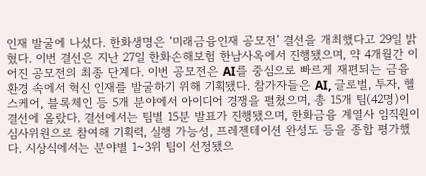인재 발굴에 나섰다. 한화생명은 ‘미래금융인재 공모전’ 결선을 개최했다고 29일 밝혔다. 이번 결선은 지난 27일 한화손해보험 한남사옥에서 진행됐으며, 약 4개월간 이어진 공모전의 최종 단계다. 이번 공모전은 AI를 중심으로 빠르게 재편되는 금융 환경 속에서 혁신 인재를 발굴하기 위해 기획됐다. 참가자들은 AI, 글로벌, 투자, 헬스케어, 블록체인 등 5개 분야에서 아이디어 경쟁을 펼쳤으며, 총 15개 팀(42명)이 결선에 올랐다. 결선에서는 팀별 15분 발표가 진행됐으며, 한화금융 계열사 임직원이 심사위원으로 참여해 기획력, 실행 가능성, 프레젠테이션 완성도 등을 종합 평가했다. 시상식에서는 분야별 1~3위 팀이 선정됐으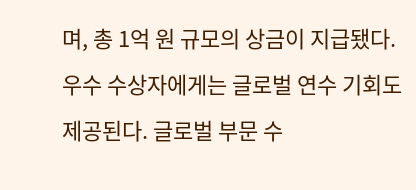며, 총 1억 원 규모의 상금이 지급됐다. 우수 수상자에게는 글로벌 연수 기회도 제공된다. 글로벌 부문 수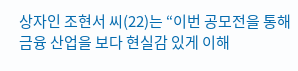상자인 조현서 씨(22)는 “이번 공모전을 통해 금융 산업을 보다 현실감 있게 이해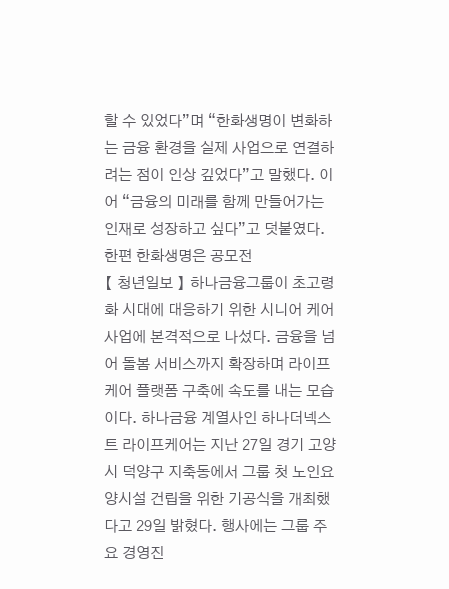할 수 있었다”며 “한화생명이 변화하는 금융 환경을 실제 사업으로 연결하려는 점이 인상 깊었다”고 말했다. 이어 “금융의 미래를 함께 만들어가는 인재로 성장하고 싶다”고 덧붙였다. 한편 한화생명은 공모전
【 청년일보 】 하나금융그룹이 초고령화 시대에 대응하기 위한 시니어 케어 사업에 본격적으로 나섰다. 금융을 넘어 돌봄 서비스까지 확장하며 라이프케어 플랫폼 구축에 속도를 내는 모습이다. 하나금융 계열사인 하나더넥스트 라이프케어는 지난 27일 경기 고양시 덕양구 지축동에서 그룹 첫 노인요양시설 건립을 위한 기공식을 개최했다고 29일 밝혔다. 행사에는 그룹 주요 경영진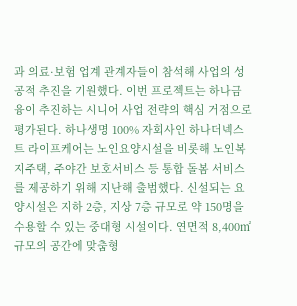과 의료·보험 업계 관계자들이 참석해 사업의 성공적 추진을 기원했다. 이번 프로젝트는 하나금융이 추진하는 시니어 사업 전략의 핵심 거점으로 평가된다. 하나생명 100% 자회사인 하나더넥스트 라이프케어는 노인요양시설을 비롯해 노인복지주택, 주야간 보호서비스 등 통합 돌봄 서비스를 제공하기 위해 지난해 출범했다. 신설되는 요양시설은 지하 2층, 지상 7층 규모로 약 150명을 수용할 수 있는 중대형 시설이다. 연면적 8,400㎡ 규모의 공간에 맞춤형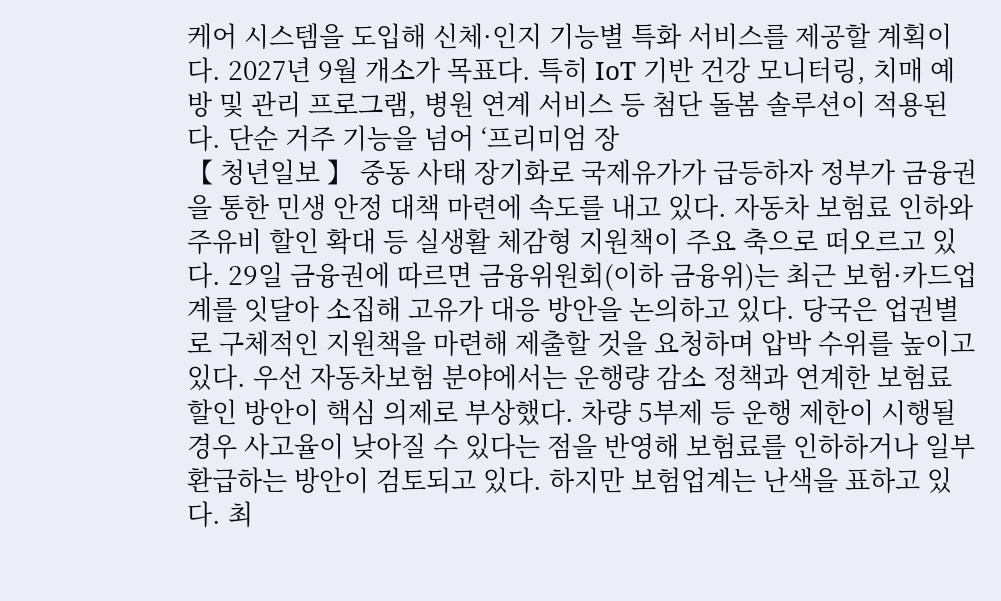케어 시스템을 도입해 신체·인지 기능별 특화 서비스를 제공할 계획이다. 2027년 9월 개소가 목표다. 특히 IoT 기반 건강 모니터링, 치매 예방 및 관리 프로그램, 병원 연계 서비스 등 첨단 돌봄 솔루션이 적용된다. 단순 거주 기능을 넘어 ‘프리미엄 장
【 청년일보 】 중동 사태 장기화로 국제유가가 급등하자 정부가 금융권을 통한 민생 안정 대책 마련에 속도를 내고 있다. 자동차 보험료 인하와 주유비 할인 확대 등 실생활 체감형 지원책이 주요 축으로 떠오르고 있다. 29일 금융권에 따르면 금융위원회(이하 금융위)는 최근 보험·카드업계를 잇달아 소집해 고유가 대응 방안을 논의하고 있다. 당국은 업권별로 구체적인 지원책을 마련해 제출할 것을 요청하며 압박 수위를 높이고 있다. 우선 자동차보험 분야에서는 운행량 감소 정책과 연계한 보험료 할인 방안이 핵심 의제로 부상했다. 차량 5부제 등 운행 제한이 시행될 경우 사고율이 낮아질 수 있다는 점을 반영해 보험료를 인하하거나 일부 환급하는 방안이 검토되고 있다. 하지만 보험업계는 난색을 표하고 있다. 최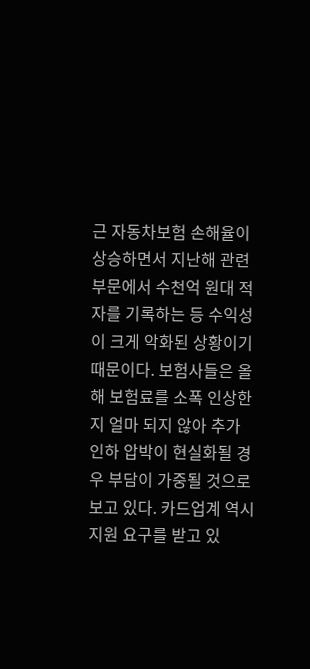근 자동차보험 손해율이 상승하면서 지난해 관련 부문에서 수천억 원대 적자를 기록하는 등 수익성이 크게 악화된 상황이기 때문이다. 보험사들은 올해 보험료를 소폭 인상한 지 얼마 되지 않아 추가 인하 압박이 현실화될 경우 부담이 가중될 것으로 보고 있다. 카드업계 역시 지원 요구를 받고 있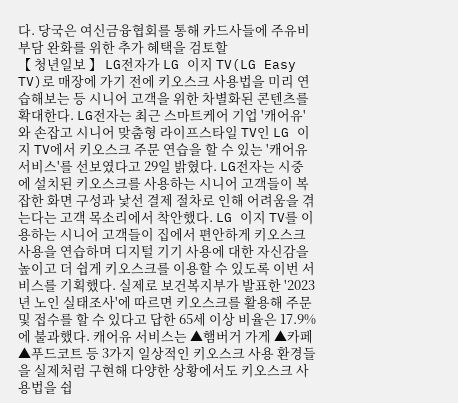다. 당국은 여신금융협회를 통해 카드사들에 주유비 부담 완화를 위한 추가 혜택을 검토할
【 청년일보 】 LG전자가 LG 이지 TV(LG Easy TV)로 매장에 가기 전에 키오스크 사용법을 미리 연습해보는 등 시니어 고객을 위한 차별화된 콘텐츠를 확대한다. LG전자는 최근 스마트케어 기업 '캐어유'와 손잡고 시니어 맞춤형 라이프스타일 TV인 LG 이지 TV에서 키오스크 주문 연습을 할 수 있는 '캐어유 서비스'를 선보였다고 29일 밝혔다. LG전자는 시중에 설치된 키오스크를 사용하는 시니어 고객들이 복잡한 화면 구성과 낯선 결제 절차로 인해 어려움을 겪는다는 고객 목소리에서 착안했다. LG 이지 TV를 이용하는 시니어 고객들이 집에서 편안하게 키오스크 사용을 연습하며 디지털 기기 사용에 대한 자신감을 높이고 더 쉽게 키오스크를 이용할 수 있도록 이번 서비스를 기획했다. 실제로 보건복지부가 발표한 '2023년 노인 실태조사'에 따르면 키오스크를 활용해 주문 및 접수를 할 수 있다고 답한 65세 이상 비율은 17.9%에 불과했다. 캐어유 서비스는 ▲햄버거 가게 ▲카페 ▲푸드코트 등 3가지 일상적인 키오스크 사용 환경들을 실제처럼 구현해 다양한 상황에서도 키오스크 사용법을 쉽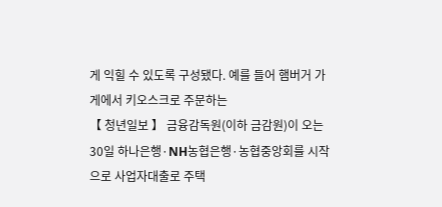게 익힐 수 있도록 구성됐다. 예를 들어 햄버거 가게에서 키오스크로 주문하는
【 청년일보 】 금융감독원(이하 금감원)이 오는 30일 하나은행·NH농협은행·농협중앙회를 시작으로 사업자대출로 주택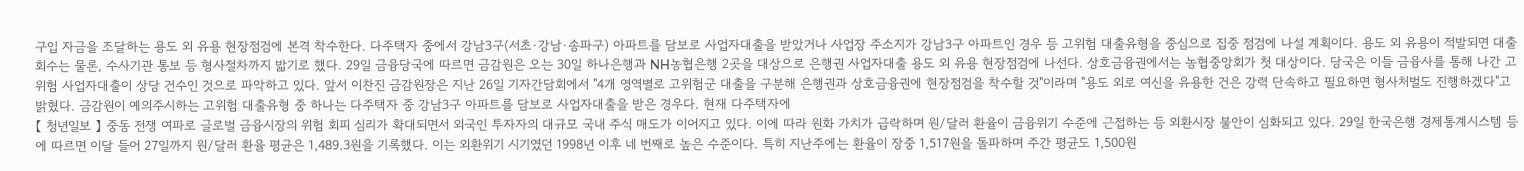구입 자금을 조달하는 용도 외 유용 현장점검에 본격 착수한다. 다주택자 중에서 강남3구(서초·강남·송파구) 아파트를 담보로 사업자대출을 받았거나 사업장 주소지가 강남3구 아파트인 경우 등 고위험 대출유형을 중심으로 집중 점검에 나설 계획이다. 용도 외 유용이 적발되면 대출 회수는 물론, 수사기관 통보 등 형사절차까지 밟기로 했다. 29일 금융당국에 따르면 금감원은 오는 30일 하나은행과 NH농협은행 2곳을 대상으로 은행권 사업자대출 용도 외 유용 현장점검에 나선다. 상호금융권에서는 농협중앙회가 첫 대상이다. 당국은 이들 금융사를 통해 나간 고위험 사업자대출이 상당 건수인 것으로 파악하고 있다. 앞서 이찬진 금감원장은 지난 26일 기자간담회에서 "4개 영역별로 고위험군 대출을 구분해 은행권과 상호금융권에 현장점검을 착수할 것"이라며 "용도 외로 여신을 유용한 건은 강력 단속하고 필요하면 형사처벌도 진행하겠다"고 밝혔다. 금감원이 예의주시하는 고위험 대출유형 중 하나는 다주택자 중 강남3구 아파트를 담보로 사업자대출을 받은 경우다. 현재 다주택자에
【 청년일보 】 중동 전쟁 여파로 글로벌 금융시장의 위험 회피 심리가 확대되면서 외국인 투자자의 대규모 국내 주식 매도가 이어지고 있다. 이에 따라 원화 가치가 급락하며 원/달러 환율이 금융위기 수준에 근접하는 등 외환시장 불안이 심화되고 있다. 29일 한국은행 경제통계시스템 등에 따르면 이달 들어 27일까지 원/달러 환율 평균은 1,489.3원을 기록했다. 이는 외환위기 시기였던 1998년 이후 네 번째로 높은 수준이다. 특히 지난주에는 환율이 장중 1,517원을 돌파하며 주간 평균도 1,500원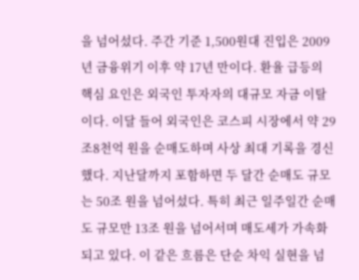을 넘어섰다. 주간 기준 1,500원대 진입은 2009년 금융위기 이후 약 17년 만이다. 환율 급등의 핵심 요인은 외국인 투자자의 대규모 자금 이탈이다. 이달 들어 외국인은 코스피 시장에서 약 29조8천억 원을 순매도하며 사상 최대 기록을 경신했다. 지난달까지 포함하면 두 달간 순매도 규모는 50조 원을 넘어섰다. 특히 최근 일주일간 순매도 규모만 13조 원을 넘어서며 매도세가 가속화되고 있다. 이 같은 흐름은 단순 차익 실현을 넘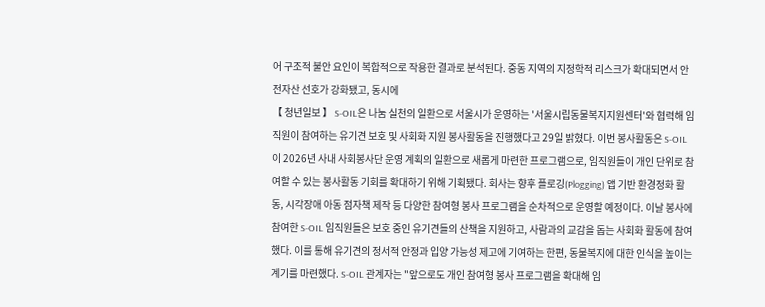어 구조적 불안 요인이 복합적으로 작용한 결과로 분석된다. 중동 지역의 지정학적 리스크가 확대되면서 안전자산 선호가 강화됐고, 동시에
【 청년일보 】 S-OIL은 나눔 실천의 일환으로 서울시가 운영하는 '서울시립동물복지지원센터'와 협력해 임직원이 참여하는 유기견 보호 및 사회화 지원 봉사활동을 진행했다고 29일 밝혔다. 이번 봉사활동은 S-OIL이 2026년 사내 사회봉사단 운영 계획의 일환으로 새롭게 마련한 프로그램으로, 임직원들이 개인 단위로 참여할 수 있는 봉사활동 기회를 확대하기 위해 기획됐다. 회사는 향후 플로깅(Plogging) 앱 기반 환경정화 활동, 시각장애 아동 점자책 제작 등 다양한 참여형 봉사 프로그램을 순차적으로 운영할 예정이다. 이날 봉사에 참여한 S-OIL 임직원들은 보호 중인 유기견들의 산책을 지원하고, 사람과의 교감을 돕는 사회화 활동에 참여했다. 이를 통해 유기견의 정서적 안정과 입양 가능성 제고에 기여하는 한편, 동물복지에 대한 인식을 높이는 계기를 마련했다. S-OIL 관계자는 "앞으로도 개인 참여형 봉사 프로그램을 확대해 임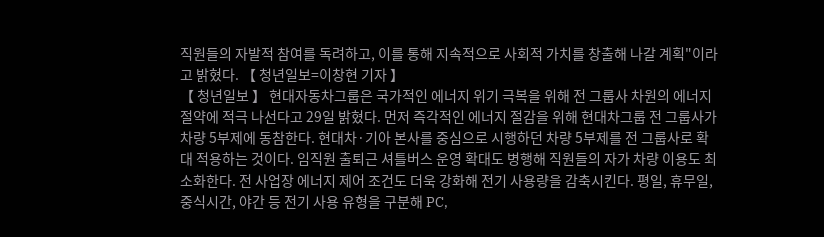직원들의 자발적 참여를 독려하고, 이를 통해 지속적으로 사회적 가치를 창출해 나갈 계획"이라고 밝혔다. 【 청년일보=이창현 기자 】
【 청년일보 】 현대자동차그룹은 국가적인 에너지 위기 극복을 위해 전 그룹사 차원의 에너지 절약에 적극 나선다고 29일 밝혔다. 먼저 즉각적인 에너지 절감을 위해 현대차그룹 전 그룹사가 차량 5부제에 동참한다. 현대차·기아 본사를 중심으로 시행하던 차량 5부제를 전 그룹사로 확대 적용하는 것이다. 임직원 출퇴근 셔틀버스 운영 확대도 병행해 직원들의 자가 차량 이용도 최소화한다. 전 사업장 에너지 제어 조건도 더욱 강화해 전기 사용량을 감축시킨다. 평일, 휴무일, 중식시간, 야간 등 전기 사용 유형을 구분해 PC,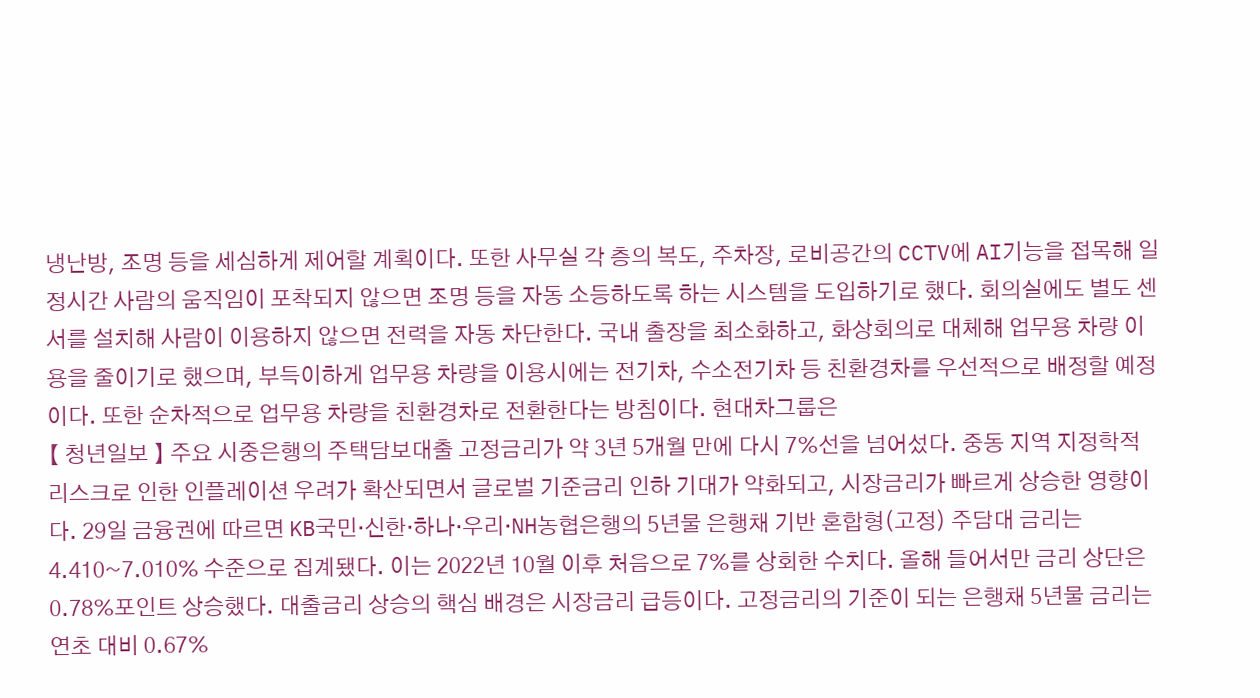냉난방, 조명 등을 세심하게 제어할 계획이다. 또한 사무실 각 층의 복도, 주차장, 로비공간의 CCTV에 AI기능을 접목해 일정시간 사람의 움직임이 포착되지 않으면 조명 등을 자동 소등하도록 하는 시스템을 도입하기로 했다. 회의실에도 별도 센서를 설치해 사람이 이용하지 않으면 전력을 자동 차단한다. 국내 출장을 최소화하고, 화상회의로 대체해 업무용 차량 이용을 줄이기로 했으며, 부득이하게 업무용 차량을 이용시에는 전기차, 수소전기차 등 친환경차를 우선적으로 배정할 예정이다. 또한 순차적으로 업무용 차량을 친환경차로 전환한다는 방침이다. 현대차그룹은
【 청년일보 】 주요 시중은행의 주택담보대출 고정금리가 약 3년 5개월 만에 다시 7%선을 넘어섰다. 중동 지역 지정학적 리스크로 인한 인플레이션 우려가 확산되면서 글로벌 기준금리 인하 기대가 약화되고, 시장금리가 빠르게 상승한 영향이다. 29일 금융권에 따르면 KB국민·신한·하나·우리·NH농협은행의 5년물 은행채 기반 혼합형(고정) 주담대 금리는 4.410~7.010% 수준으로 집계됐다. 이는 2022년 10월 이후 처음으로 7%를 상회한 수치다. 올해 들어서만 금리 상단은 0.78%포인트 상승했다. 대출금리 상승의 핵심 배경은 시장금리 급등이다. 고정금리의 기준이 되는 은행채 5년물 금리는 연초 대비 0.67%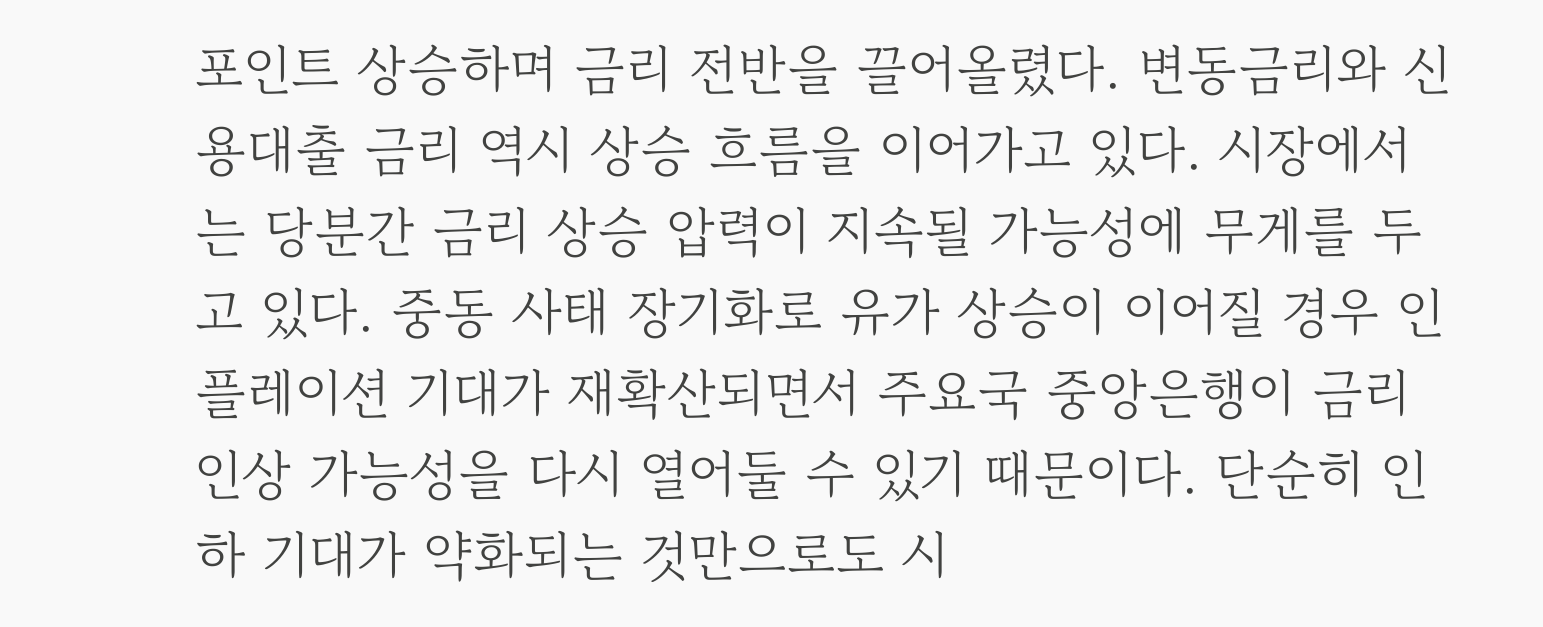포인트 상승하며 금리 전반을 끌어올렸다. 변동금리와 신용대출 금리 역시 상승 흐름을 이어가고 있다. 시장에서는 당분간 금리 상승 압력이 지속될 가능성에 무게를 두고 있다. 중동 사태 장기화로 유가 상승이 이어질 경우 인플레이션 기대가 재확산되면서 주요국 중앙은행이 금리 인상 가능성을 다시 열어둘 수 있기 때문이다. 단순히 인하 기대가 약화되는 것만으로도 시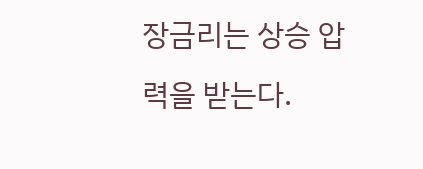장금리는 상승 압력을 받는다.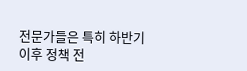전문가들은 특히 하반기 이후 정책 전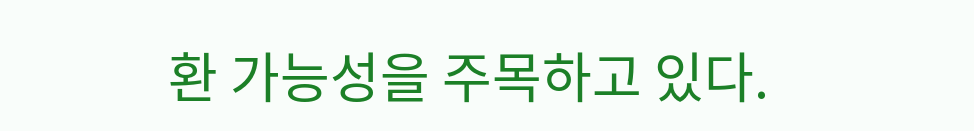환 가능성을 주목하고 있다.